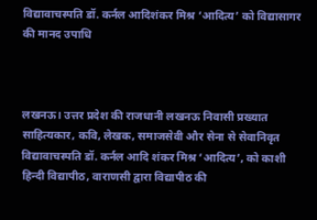विद्यावाचस्पति डॉ. कर्नल आदिशंकर मिश्र ‘आदित्य’ को विद्यासागर की मानद उपाधि



लखनऊ। उत्तर प्रदेश की राजधानी लखनऊ निवासी प्रख्यात साहित्यकार, कवि, लेखक, समाजसेवी और सेना से सेवानिवृत विद्यावाचस्पति डॉ. कर्नल आदि शंकर मिश्र ‘आदित्य’, को काशी हिन्दी विद्यापीठ, वाराणसी द्वारा विद्यापीठ की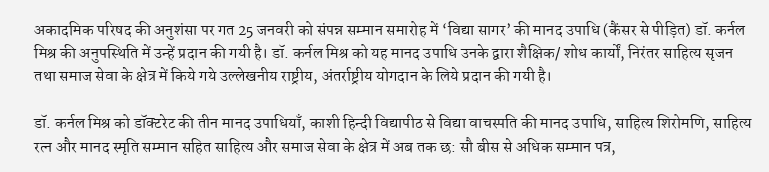अकादमिक परिषद की अनुशंसा पर गत 25 जनवरी को संपन्न सम्मान समारोह में ‘विद्या सागर’ की मानद उपाधि (कैंसर से पीड़ित) डॉ. कर्नल मिश्र की अनुपस्थिति में उन्हें प्रदान की गयी है। डॉ. कर्नल मिश्र को यह मानद उपाधि उनके द्वारा शैक्षिक/ शोध कार्यों, निरंतर साहित्य सृजन तथा समाज सेवा के क्षेत्र में किये गये उल्लेखनीय राष्ट्रीय, अंतर्राष्ट्रीय योगदान के लिये प्रदान की गयी है।

डॉ. कर्नल मिश्र को डॉक्टरेट की तीन मानद उपाधियाँ, काशी हिन्दी विद्यापीठ से विद्या वाचस्पति की मानद उपाधि, साहित्य शिरोमणि, साहित्य रत्न और मानद स्मृति सम्मान सहित साहित्य और समाज सेवा के क्षेत्र में अब तक छ: सौ बीस से अधिक सम्मान पत्र,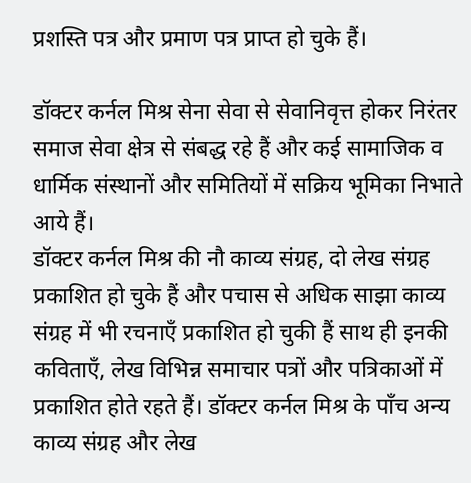प्रशस्ति पत्र और प्रमाण पत्र प्राप्त हो चुके हैं।

डॉक्टर कर्नल मिश्र सेना सेवा से सेवानिवृत्त होकर निरंतर समाज सेवा क्षेत्र से संबद्ध रहे हैं और कई सामाजिक व धार्मिक संस्थानों और समितियों में सक्रिय भूमिका निभाते आये हैं।
डॉक्टर कर्नल मिश्र की नौ काव्य संग्रह, दो लेख संग्रह प्रकाशित हो चुके हैं और पचास से अधिक साझा काव्य संग्रह में भी रचनाएँ प्रकाशित हो चुकी हैं साथ ही इनकी कविताएँ, लेख विभिन्न समाचार पत्रों और पत्रिकाओं में प्रकाशित होते रहते हैं। डॉक्टर कर्नल मिश्र के पाँच अन्य काव्य संग्रह और लेख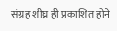संग्रह शीघ्र ही प्रकाशित होने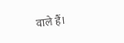वाले हैं।